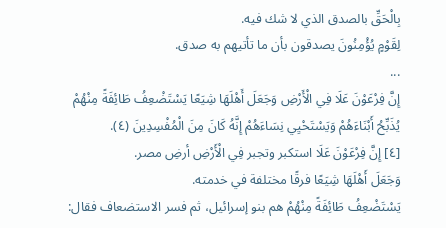بِالْحَقِّ بالصدق الذي لا شك فيه.
لِقَوْمٍ يُؤْمِنُونَ يصدقون بأن ما تأتيهم به صدق.
...
إِنَّ فِرْعَوْنَ عَلَا فِي الْأَرْضِ وَجَعَلَ أَهْلَهَا شِيَعًا يَسْتَضْعِفُ طَائِفَةً مِنْهُمْ يُذَبِّحُ أَبْنَاءَهُمْ وَيَسْتَحْيِي نِسَاءَهُمْ إِنَّهُ كَانَ مِنَ الْمُفْسِدِينَ (٤).
[٤] إِنَّ فِرْعَوْنَ عَلَا استكبر وتجبر فِي الْأَرْضِ أرضِ مصر.
وَجَعَلَ أَهْلَهَا شِيَعًا فرقًا مختلفة في خدمته.
يَسْتَضْعِفُ طَائِفَةً مِنْهُمْ هم بنو إسرائيل، ثم فسر الاستضعاف فقال: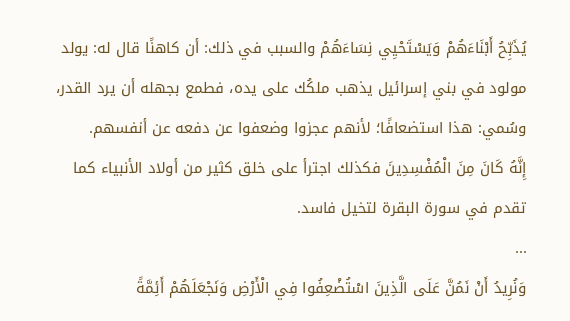يُذَبِّحُ أَبْنَاءَهُمْ وَيَسْتَحْيِي نِسَاءَهُمْ والسبب في ذلك: أن كاهنًا قال له: يولد مولود في بني إسرائيل يذهب ملكُك على يده، فطمع بجهله أن يرد القدر، وسُمي: هذا استضعافًا؛ لأنهم عجزوا وضعفوا عن دفعه عن أنفسهم.
إِنَّهُ كَانَ مِنَ الْمُفْسِدِينَ فكذلك اجترأ على خلق كثير من أولاد الأنبياء كما تقدم في سورة البقرة لتخيل فاسد.
...
وَنُرِيدُ أَنْ نَمُنَّ عَلَى الَّذِينَ اسْتُضْعِفُوا فِي الْأَرْضِ وَنَجْعَلَهُمْ أَئِمَّةً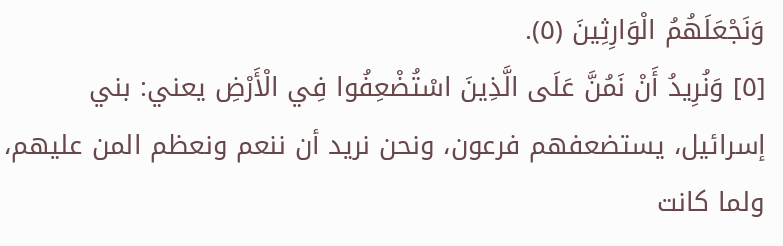وَنَجْعَلَهُمُ الْوَارِثِينَ (٥).
[٥] وَنُرِيدُ أَنْ نَمُنَّ عَلَى الَّذِينَ اسْتُضْعِفُوا فِي الْأَرْضِ يعني: بني إسرائيل، يستضعفهم فرعون، ونحن نريد أن ننعم ونعظم المن عليهم، ولما كانت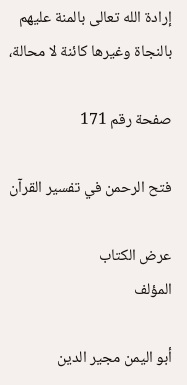إرادة الله تعالى بالمنة عليهم بالنجاة وغيرها كائنة لا محالة،

صفحة رقم 171

فتح الرحمن في تفسير القرآن

عرض الكتاب
المؤلف

أبو اليمن مجير الدين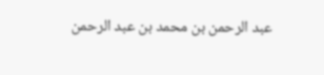عبد الرحمن بن محمد بن عبد الرحمن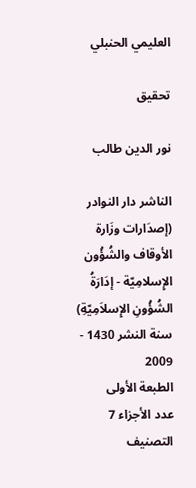العليمي الحنبلي

تحقيق

نور الدين طالب

الناشر دار النوادر (إصدَارات وزَارة الأوقاف والشُؤُون الإِسلامِيّة - إدَارَةُ الشُؤُونِ الإِسلاَمِيّةِ)
سنة النشر 1430 - 2009
الطبعة الأولى
عدد الأجزاء 7
التصنيف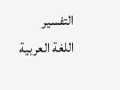التفسير
اللغة العربية